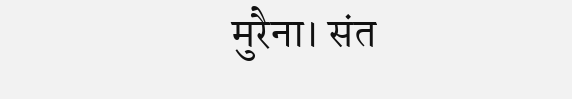मुरैना। संत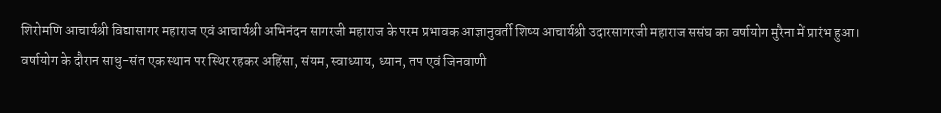शिरोमणि आचार्यश्री विद्यासागर महाराज एवं आचार्यश्री अभिनंदन सागरजी महाराज के परम प्रभावक आज्ञानुवर्ती शिष्य आचार्यश्री उदारसागरजी महाराज ससंघ का वर्षायोग मुरैना में प्रारंभ हुआ। वर्षायोग के दौरान साधु-संत एक स्थान पर स्थिर रहकर अहिंसा, संयम, स्वाध्याय, ध्यान, तप एवं जिनवाणी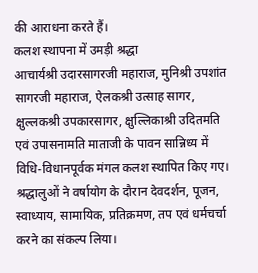की आराधना करते हैं।
कलश स्थापना में उमड़ी श्रद्धा
आचार्यश्री उदारसागरजी महाराज, मुनिश्री उपशांत सागरजी महाराज, ऐलकश्री उत्साह सागर, क्षुल्लकश्री उपकारसागर, क्षुल्लिकाश्री उदितमति एवं उपासनामति माताजी के पावन सान्निध्य में विधि-विधानपूर्वक मंगल कलश स्थापित किए गए। श्रद्धालुओं ने वर्षायोग के दौरान देवदर्शन, पूजन, स्वाध्याय, सामायिक, प्रतिक्रमण, तप एवं धर्मचर्चा करने का संकल्प लिया।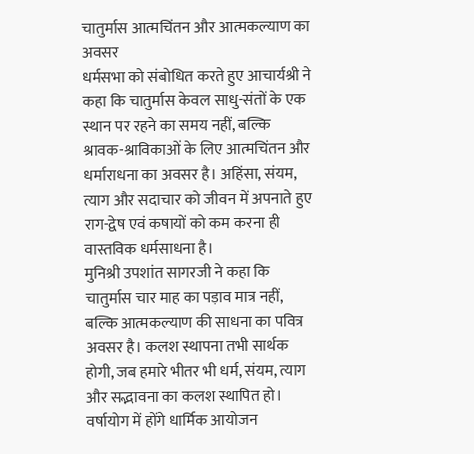चातुर्मास आत्मचिंतन और आत्मकल्याण का अवसर
धर्मसभा को संबोधित करते हुए आचार्यश्री ने कहा कि चातुर्मास केवल साधु-संतों के एक स्थान पर रहने का समय नहीं, बल्कि श्रावक-श्राविकाओं के लिए आत्मचिंतन और धर्माराधना का अवसर है। अहिंसा, संयम, त्याग और सदाचार को जीवन में अपनाते हुए राग-द्वेष एवं कषायों को कम करना ही वास्तविक धर्मसाधना है।
मुनिश्री उपशांत सागरजी ने कहा कि चातुर्मास चार माह का पड़ाव मात्र नहीं, बल्कि आत्मकल्याण की साधना का पवित्र अवसर है। कलश स्थापना तभी सार्थक होगी, जब हमारे भीतर भी धर्म, संयम, त्याग और सद्भावना का कलश स्थापित हो।
वर्षायोग में होंगे धार्मिक आयोजन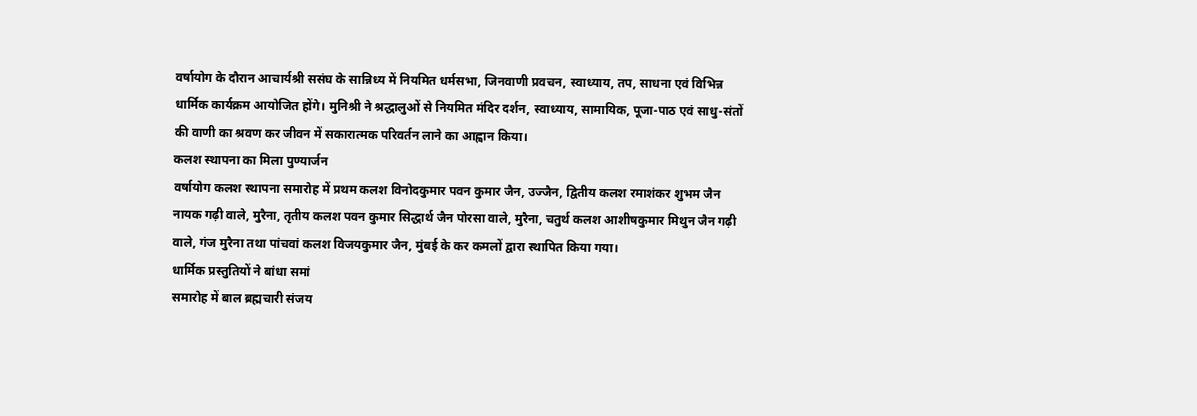वर्षायोग के दौरान आचार्यश्री ससंघ के सान्निध्य में नियमित धर्मसभा, जिनवाणी प्रवचन, स्वाध्याय, तप, साधना एवं विभिन्न धार्मिक कार्यक्रम आयोजित होंगे। मुनिश्री ने श्रद्धालुओं से नियमित मंदिर दर्शन, स्वाध्याय, सामायिक, पूजा-पाठ एवं साधु-संतों की वाणी का श्रवण कर जीवन में सकारात्मक परिवर्तन लाने का आह्वान किया।
कलश स्थापना का मिला पुण्यार्जन
वर्षायोग कलश स्थापना समारोह में प्रथम कलश विनोदकुमार पवन कुमार जैन, उज्जैन, द्वितीय कलश रमाशंकर शुभम जैन नायक गढ़ी वाले, मुरैना, तृतीय कलश पवन कुमार सिद्धार्थ जैन पोरसा वाले, मुरैना, चतुर्थ कलश आशीषकुमार मिथुन जैन गढ़ी वाले, गंज मुरैना तथा पांचवां कलश विजयकुमार जैन, मुंबई के कर कमलों द्वारा स्थापित किया गया।
धार्मिक प्रस्तुतियों ने बांधा समां
समारोह में बाल ब्रह्मचारी संजय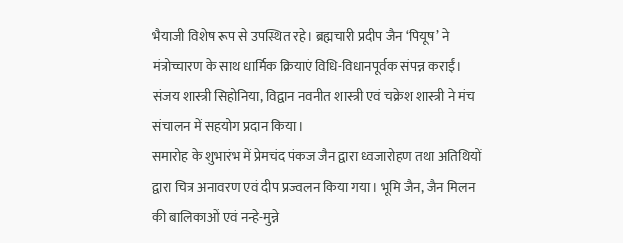भैयाजी विशेष रूप से उपस्थित रहे। ब्रह्मचारी प्रदीप जैन ‘पियूष’ ने मंत्रोच्चारण के साथ धार्मिक क्रियाएं विधि-विधानपूर्वक संपन्न कराईं। संजय शास्त्री सिहोनिया, विद्वान नवनीत शास्त्री एवं चक्रेश शास्त्री ने मंच संचालन में सहयोग प्रदान किया।
समारोह के शुभारंभ में प्रेमचंद पंकज जैन द्वारा ध्वजारोहण तथा अतिथियों द्वारा चित्र अनावरण एवं दीप प्रज्वलन किया गया। भूमि जैन, जैन मिलन की बालिकाओं एवं नन्हे-मुन्ने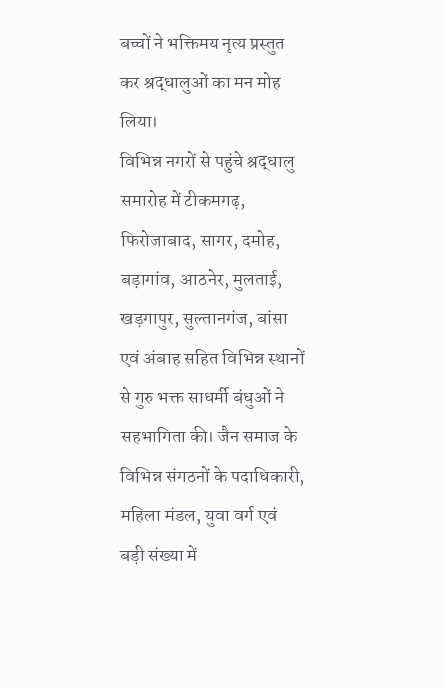बच्चों ने भक्तिमय नृत्य प्रस्तुत कर श्रद्धालुओं का मन मोह लिया।
विभिन्न नगरों से पहुंचे श्रद्धालु
समारोह में टीकमगढ़, फिरोजाबाद, सागर, दमोह, बड़ागांव, आठनेर, मुलताई, खड़गापुर, सुल्तानगंज, बांसा एवं अंबाह सहित विभिन्न स्थानों से गुरु भक्त साधर्मी बंधुओं ने सहभागिता की। जैन समाज के विभिन्न संगठनों के पदाधिकारी, महिला मंडल, युवा वर्ग एवं बड़ी संख्या में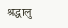श्रद्धालु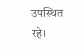उपस्थित रहे।